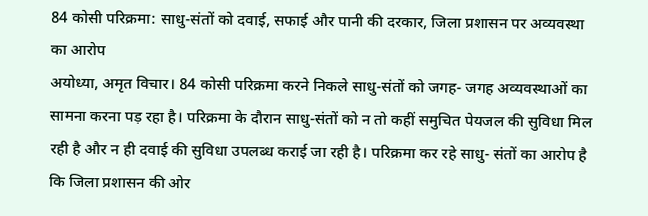84 कोसी परिक्रमा: साधु-संतों को दवाई, सफाई और पानी की दरकार, जिला प्रशासन पर अव्यवस्था का आरोप
अयोध्या, अमृत विचार। 84 कोसी परिक्रमा करने निकले साधु-संतों को जगह- जगह अव्यवस्थाओं का सामना करना पड़ रहा है। परिक्रमा के दौरान साधु-संतों को न तो कहीं समुचित पेयजल की सुविधा मिल रही है और न ही दवाई की सुविधा उपलब्ध कराई जा रही है। परिक्रमा कर रहे साधु- संतों का आरोप है कि जिला प्रशासन की ओर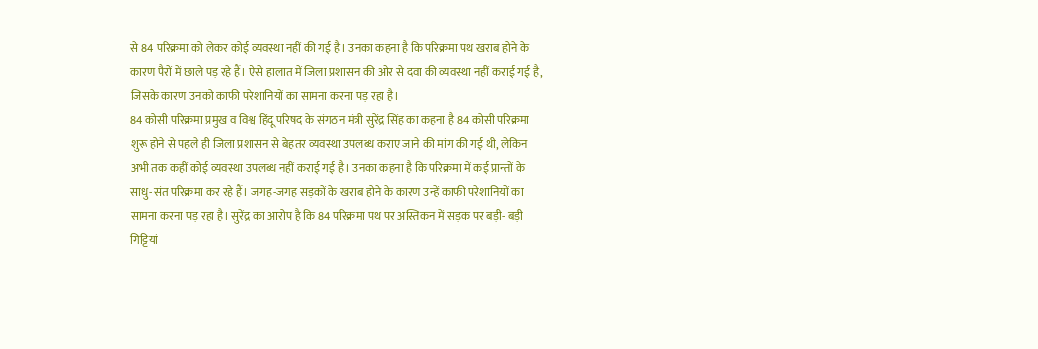से 84 परिक्रमा को लेकर कोई व्यवस्था नहीं की गई है। उनका कहना है कि परिक्रमा पथ खराब होने के कारण पैरों में छाले पड़ रहे हैं। ऐसे हालात में जिला प्रशासन की ओर से दवा की व्यवस्था नहीं कराई गई है, जिसके कारण उनको काफी परेशानियों का सामना करना पड़ रहा है।
84 कोसी परिक्रमा प्रमुख व विश्व हिंदू परिषद के संगठन मंत्री सुरेंद्र सिंह का कहना है 84 कोसी परिक्रमा शुरू होने से पहले ही जिला प्रशासन से बेहतर व्यवस्था उपलब्ध कराए जाने की मांग की गई थी, लेकिन अभी तक कहीं कोई व्यवस्था उपलब्ध नहीं कराई गई है। उनका कहना है कि परिक्रमा में कई प्रान्तों के साधु-संत परिक्रमा कर रहे हैं। जगह-जगह सड़कों के खराब होने के कारण उन्हें काफी परेशानियों का सामना करना पड़ रहा है। सुरेंद्र का आरोप है कि 84 परिक्रमा पथ पर अस्तिकन में सड़क पर बड़ी- बड़ी गिट्टियां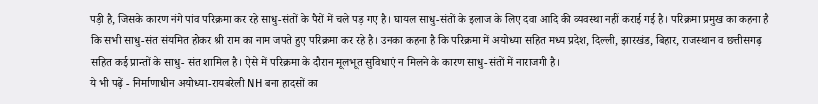पड़ी है, जिसके कारण नंगे पांव परिक्रमा कर रहे साधु-संतों के पैरों में चले पड़ गए है। घायल साधु-संतों के इलाज के लिए दवा आदि की व्यवस्था नहीं कराई गई है। परिक्रमा प्रमुख का कहना है कि सभी साधु-संत संयमित होकर श्री राम का नाम जपते हुए परिक्रमा कर रहे है। उनका कहना है कि परिक्रमा में अयोध्या सहित मध्य प्रदेश, दिल्ली, झारखंड, बिहार, राजस्थान व छत्तीसगढ़ सहित कई प्रान्तों के साधु- संत शामिल है। ऐसे में परिक्रमा के दौरान मूलभूत सुविधाएं न मिलने के कारण साधु-संतों में नाराजगी है।
ये भी पढ़ें - निर्माणाधीन अयोध्या-रायबरेली NH बना हादसों का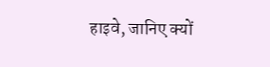हाइवे, जानिए क्यों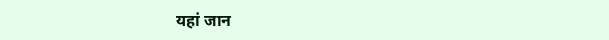यहां जान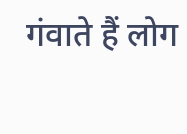गंवाते हैं लोग